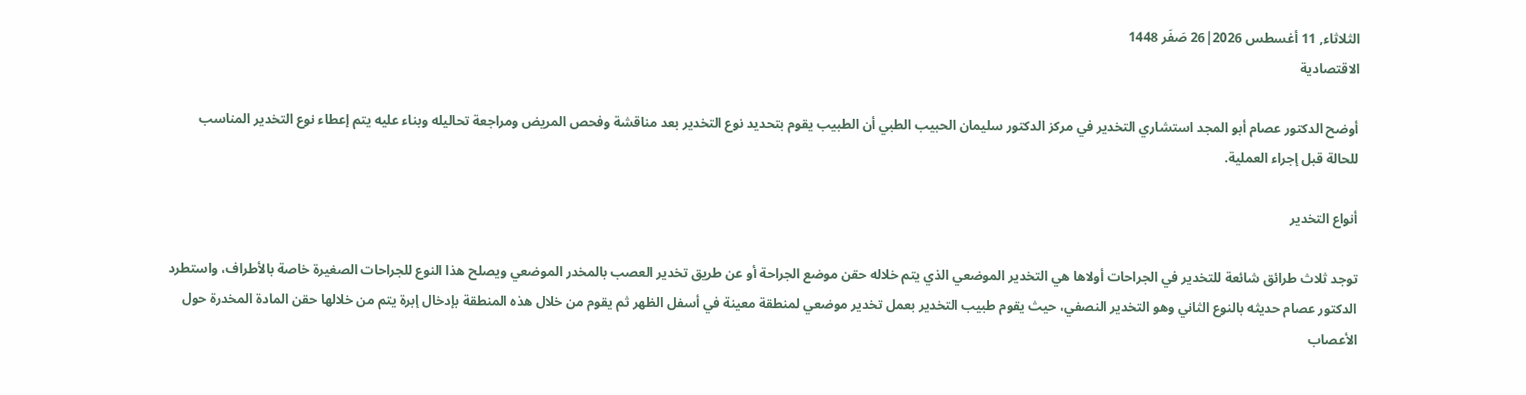الثلاثاء, 11 أغسطس 2026|26 صَفَر 1448
الاقتصادية

أوضح الدكتور عصام أبو المجد استشاري التخدير في مركز الدكتور سليمان الحبيب الطبي أن الطبيب يقوم بتحديد نوع التخدير بعد مناقشة وفحص المريض ومراجعة تحاليله وبناء عليه يتم إعطاء نوع التخدير المناسب للحالة قبل إجراء العملية.

أنواع التخدير

توجد ثلاث طرائق شائعة للتخدير في الجراحات أولاها هي التخدير الموضعي الذي يتم خلاله حقن موضع الجراحة أو عن طريق تخدير العصب بالمخدر الموضعي ويصلح هذا النوع للجراحات الصغيرة خاصة بالأطراف، واستطرد الدكتور عصام حديثه بالنوع الثاني وهو التخدير النصفي، حيث يقوم طبيب التخدير بعمل تخدير موضعي لمنطقة معينة في أسفل الظهر ثم يقوم من خلال هذه المنطقة بإدخال إبرة يتم من خلالها حقن المادة المخدرة حول الأعصاب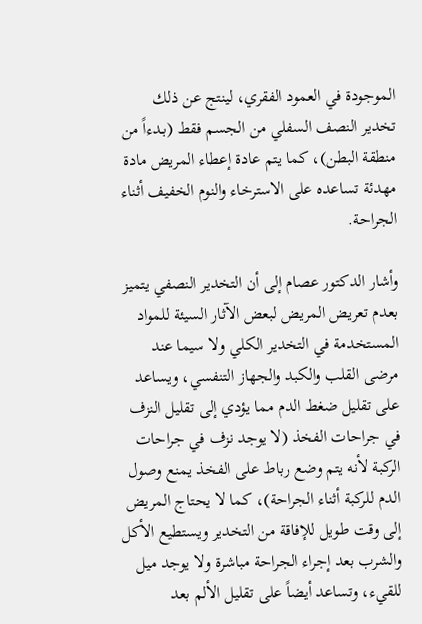الموجودة في العمود الفقري، لينتج عن ذلك تخدير النصف السفلي من الجسم فقط (بـدءاً من منطقة البطن)، كما يتم عادة إعطاء المريض مادة مهدئة تساعده على الاسترخاء والنوم الخفيف أثناء الجراحة.

وأشار الدكتور عصام إلى أن التخدير النصفي يتميز بعدم تعريض المريض لبعض الآثار السيئة للمواد المستخدمة في التخدير الكلي ولا سيما عند مرضى القلب والكبد والجهاز التنفسي، ويساعد على تقليل ضغط الدم مما يؤدي إلى تقليل النزف في جراحات الفخذ (لا يوجد نزف في جراحات الركبة لأنه يتم وضع رباط على الفخذ يمنع وصول الدم للركبة أثناء الجراحة)، كما لا يحتاج المريض إلى وقت طويل للإفاقة من التخدير ويستطيع الأكل والشرب بعد إجراء الجراحة مباشرة ولا يوجد ميل للقيء، وتساعد أيضاً على تقليل الألم بعد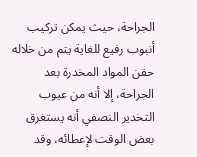الجراحة، حيث يمكن تركيب أنبوب رفيع للغاية يتم من خلاله حقن المواد المخدرة بعد الجراحة، إلا أنه من عيوب التخدير النصفي أنه يستغرق بعض الوقت لإعطائه، وقد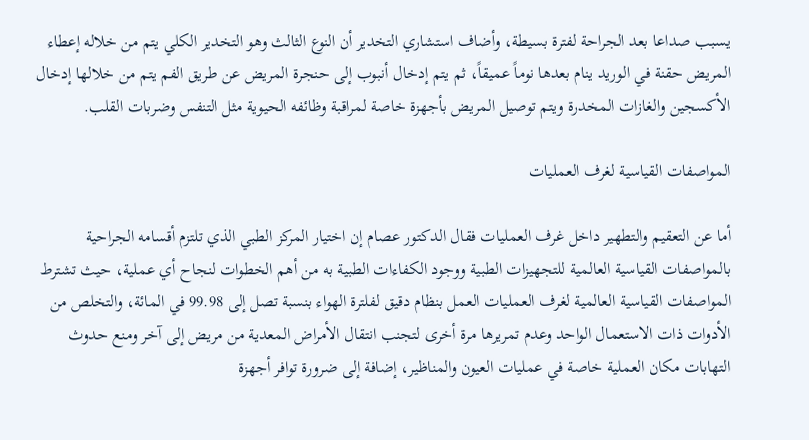يسبب صداعا بعد الجراحة لفترة بسيطة، وأضاف استشاري التخدير أن النوع الثالث وهو التخدير الكلي يتم من خلاله إعطاء المريض حقنة في الوريد ينام بعدها نوماً عميقاً، ثم يتم إدخال أنبوب إلى حنجرة المريض عن طريق الفم يتم من خلالها إدخال الأكسجين والغازات المخدرة ويتم توصيل المريض بأجهزة خاصة لمراقبة وظائفه الحيوية مثل التنفس وضربات القلب.

المواصفات القياسية لغرف العمليات

أما عن التعقيم والتطهير داخل غرف العمليات فقال الدكتور عصام إن اختيار المركز الطبي الذي تلتزم أقسامه الجراحية بالمواصفات القياسية العالمية للتجهيزات الطبية ووجود الكفاءات الطبية به من أهم الخطوات لنجاح أي عملية، حيث تشترط المواصفات القياسية العالمية لغرف العمليات العمل بنظام دقيق لفلترة الهواء بنسبة تصل إلى 99.98 في المائة، والتخلص من الأدوات ذات الاستعمال الواحد وعدم تمريرها مرة أخرى لتجنب انتقال الأمراض المعدية من مريض إلى آخر ومنع حدوث التهابات مكان العملية خاصة في عمليات العيون والمناظير، إضافة إلى ضرورة توافر أجهزة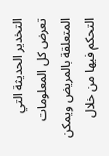التخدير الحديثة التي تعرض كل المعلومات المتعلقة بالمريض ويمكن التحكم فيها من خلال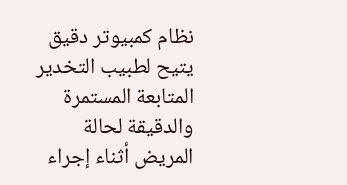نظام كمبيوتر دقيق يتيح لطبيب التخدير المتابعة المستمرة والدقيقة لحالة المريض أثناء إجراء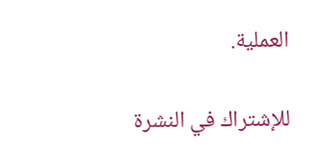العملية.

للإشتراك في النشرة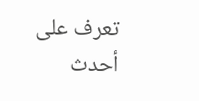تعرف على أحدث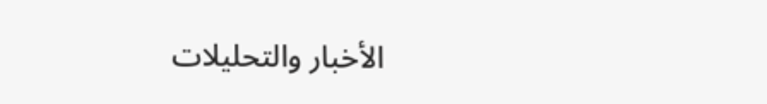الأخبار والتحليلات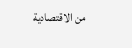من الاقتصادية